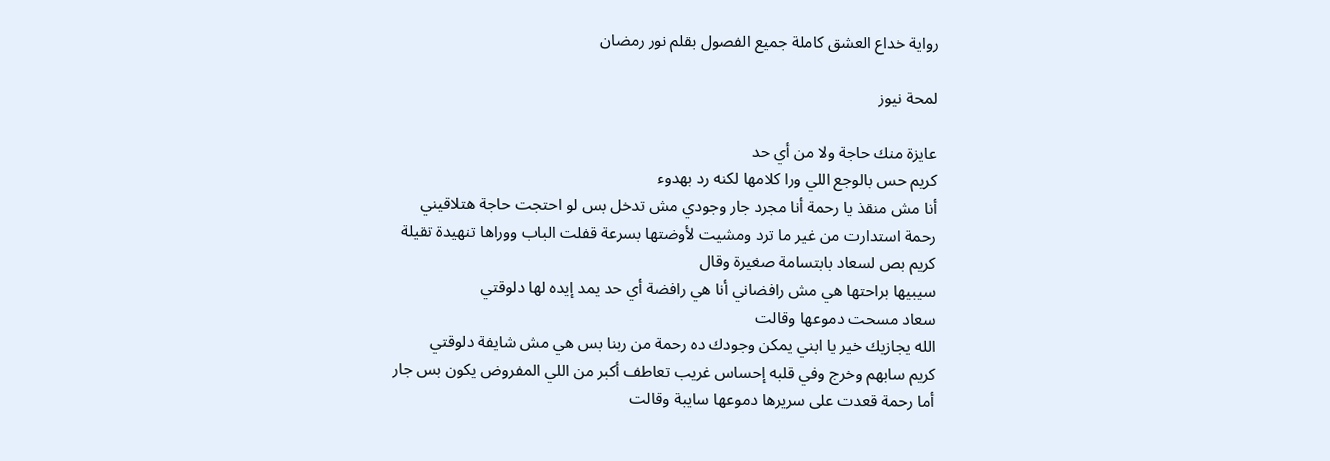رواية خداع العشق كاملة جميع الفصول بقلم نور رمضان

لمحة نيوز

عايزة منك حاجة ولا من أي حد
كريم حس بالوجع اللي ورا كلامها لكنه رد بهدوء
أنا مش منقذ يا رحمة أنا مجرد جار وجودي مش تدخل بس لو احتجت حاجة هتلاقيني
رحمة استدارت من غير ما ترد ومشيت لأوضتها بسرعة قفلت الباب ووراها تنهيدة تقيلة
كريم بص لسعاد بابتسامة صغيرة وقال
سيبيها براحتها هي مش رافضاني أنا هي رافضة أي حد يمد إيده لها دلوقتي
سعاد مسحت دموعها وقالت
الله يجازيك خير يا ابني يمكن وجودك ده رحمة من ربنا بس هي مش شايفة دلوقتي
كريم سابهم وخرج وفي قلبه إحساس غريب تعاطف أكبر من اللي المفروض يكون بس جار
أما رحمة قعدت على سريرها دموعها سايبة وقالت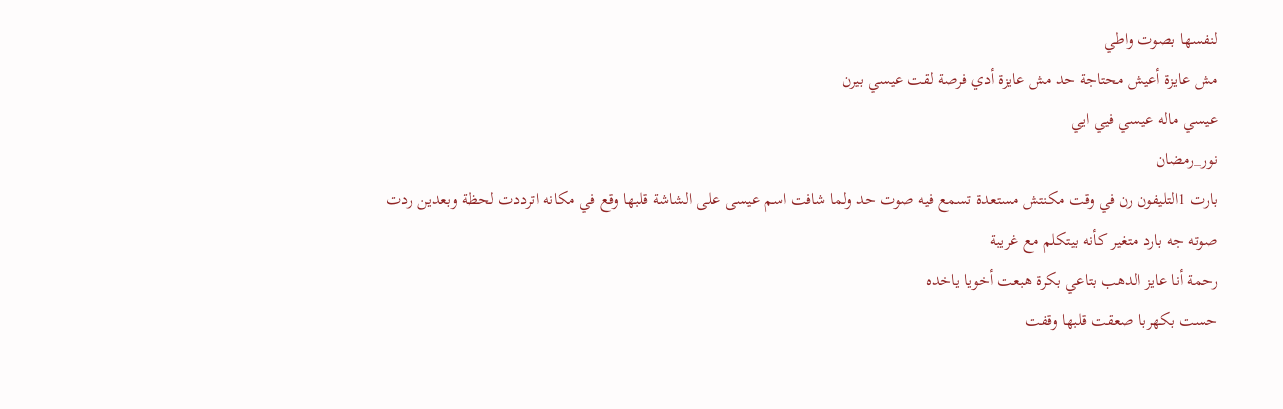لنفسها بصوت واطي
مش عايزة أعيش محتاجة حد مش عايزة أدي فرصة لقت عيسي بيرن
عيسي ماله عيسي فيي ايي
نور_رمضان
بارت 1التليفون رن في وقت مكنتش مستعدة تسمع فيه صوت حد ولما شافت اسم عيسى على الشاشة قلبها وقع في مكانه اترددت لحظة وبعدين ردت
صوته جه بارد متغير كأنه بيتكلم مع غريبة
رحمة أنا عايز الدهب بتاعي بكرة هبعت أخويا ياخده
حست بكهربا صعقت قلبها وقفت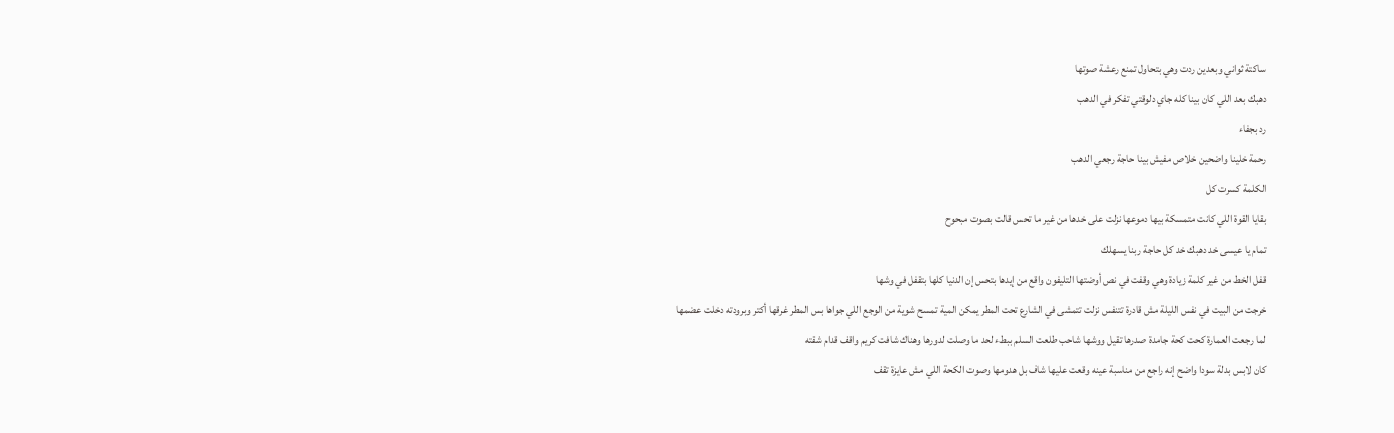ساكتة ثواني وبعدين ردت وهي بتحاول تمنع رعشة صوتها
دهبك بعد اللي كان بينا كله جاي دلوقتي تفكر في الدهب
رد بجفاء
رحمة خلينا واضحين خلاص مفيش بينا حاجة رجعي الدهب
الكلمة كسرت كل
بقايا القوة اللي كانت متمسكة بيها دموعها نزلت على خدها من غير ما تحس قالت بصوت مبحوح
تمام يا عيسى خد دهبك خد كل حاجة ربنا يسهلك
قفل الخط من غير كلمة زيادة وهي وقفت في نص أوضتها التليفون واقع من إيدها بتحس إن الدنيا كلها بتقفل في وشها
خرجت من البيت في نفس الليلة مش قادرة تتنفس نزلت تتمشى في الشارع تحت المطر يمكن المية تمسح شوية من الوجع اللي جواها بس المطر غرقها أكتر وبرودته دخلت عضمها
لما رجعت العمارة كحت كحة جامدة صدرها تقيل ووشها شاحب طلعت السلم ببطء لحد ما وصلت لدورها وهناك شافت كريم واقف قدام شقته
كان لابس بدلة سودا واضح إنه راجع من مناسبة عينه وقعت عليها شاف بل هدومها وصوت الكحة اللي مش عايزة تقف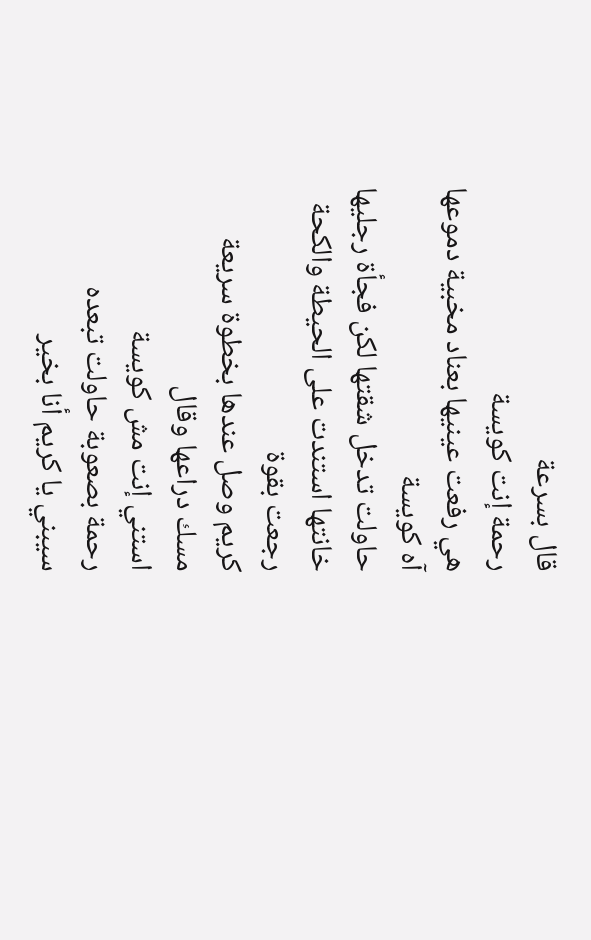قال بسرعة
رحمة إنت كويسة
هي رفعت عينيها بعناد مخبية دموعها
آه كويسة
حاولت تدخل شقتها لكن فجأة رجليها خانتها استندت على الحيطة والكحة رجعت بقوة
كريم وصل عندها بخطوة سريعة مسك دراعها وقال
استني إنت مش كويسة
رحمة بصعوبة حاولت تبعده
سيبني يا كريم أنا بخير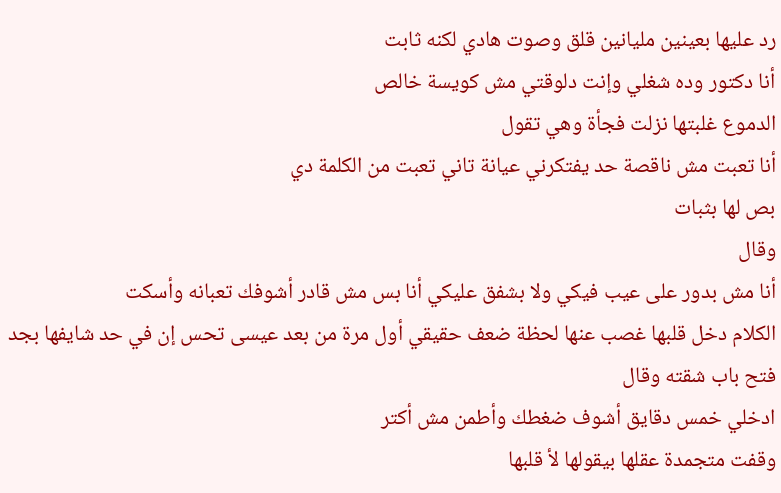رد عليها بعينين مليانين قلق وصوت هادي لكنه ثابت
أنا دكتور وده شغلي وإنت دلوقتي مش كويسة خالص
الدموع غلبتها نزلت فجأة وهي تقول
أنا تعبت مش ناقصة حد يفتكرني عيانة تاني تعبت من الكلمة دي
بص لها بثبات
وقال
أنا مش بدور على عيب فيكي ولا بشفق عليكي أنا بس مش قادر أشوفك تعبانه وأسكت
الكلام دخل قلبها غصب عنها لحظة ضعف حقيقي أول مرة من بعد عيسى تحس إن في حد شايفها بجد
فتح باب شقته وقال
ادخلي خمس دقايق أشوف ضغطك وأطمن مش أكتر
وقفت متجمدة عقلها بيقولها لأ قلبها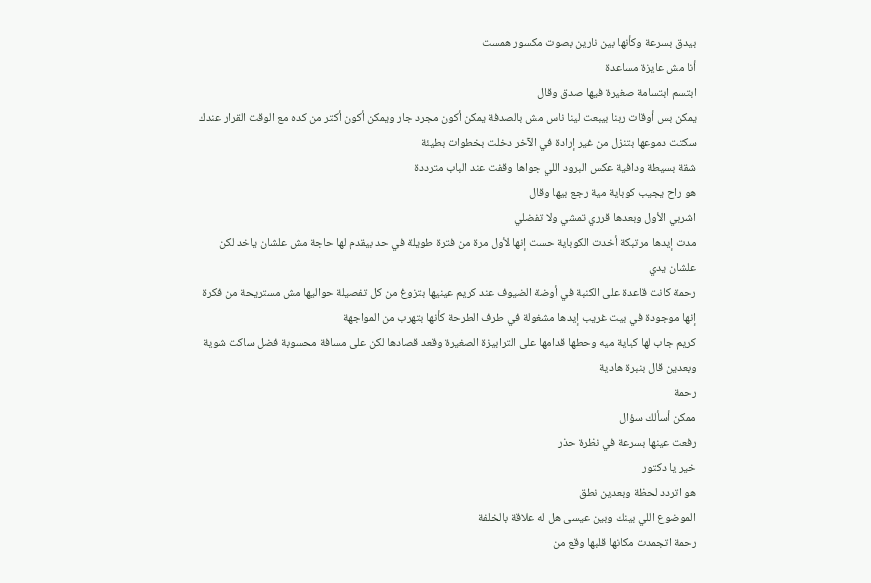بيدق بسرعة وكأنها بين نارين بصوت مكسور همست
أنا مش عايزة مساعدة
ابتسم ابتسامة صغيرة فيها صدق وقال
يمكن بس أوقات ربنا بيبعت لينا ناس مش بالصدفة يمكن أكون مجرد جار ويمكن أكون أكتر من كده مع الوقت القرار عندك
سكتت دموعها بتنزل من غير إرادة في الآخر دخلت بخطوات بطيئة
شقة بسيطة ودافية عكس البرود اللي جواها وقفت عند الباب مترددة
هو راح يجيب كوباية مية رجع بيها وقال
اشربي الأول وبعدها قرري تمشي ولا تفضلي
مدت إيدها مرتبكة أخدت الكوباية حست إنها لأول مرة من فترة طويلة في حد بيقدم لها حاجة مش علشان ياخد لكن علشان يدي
رحمة كانت قاعدة على الكنبة في أوضة الضيوف عند كريم عينيها بتزوغ من كل تفصيلة حواليها مش مستريحة من فكرة إنها موجودة في بيت غريب إيدها مشغولة في طرف الطرحة كأنها بتهرب من المواجهة
كريم جاب لها كباية ميه وحطها قدامها على الترابيزة الصغيرة وقعد قصادها لكن على مسافة محسوبة فضل ساكت شوية وبعدين قال بنبرة هادية
رحمة
ممكن أسألك سؤال
رفعت عينها بسرعة في نظرة حذر
خير يا دكتور
هو اتردد لحظة وبعدين نطق
الموضوع اللي بينك وبين عيسى هل له علاقة بالخلفة
رحمة اتجمدت مكانها قلبها وقع من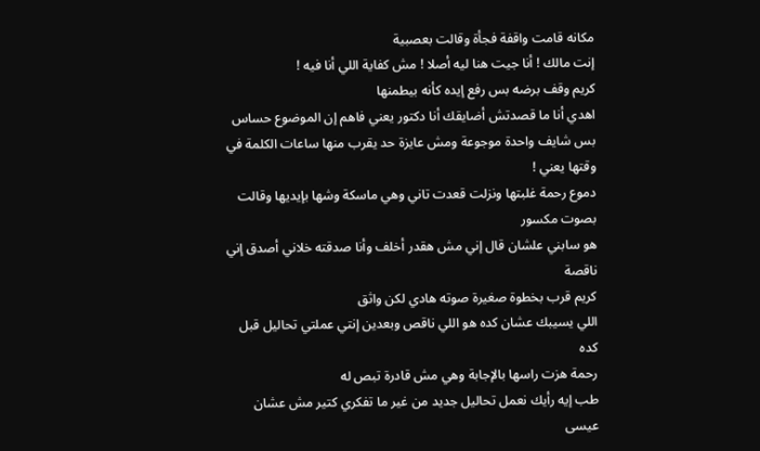مكانه قامت واقفة فجأة وقالت بعصبية
إنت مالك ! أنا جيت هنا ليه أصلا ! مش كفاية اللي أنا فيه !
كريم وقف برضه بس رفع إيده كأنه بيطمنها
اهدي أنا ما قصدتش أضايقك أنا دكتور يعني فاهم إن الموضوع حساس بس شايف واحدة موجوعة ومش عايزة حد يقرب منها ساعات الكلمة في وقتها يعني !
دموع رحمة غلبتها ونزلت قعدت تاني وهي ماسكة وشها بإيديها وقالت بصوت مكسور
هو سابني علشان قال إني مش هقدر أخلف وأنا صدقته خلاني أصدق إني ناقصة
كريم قرب بخطوة صغيرة صوته هادي لكن واثق
اللي يسيبك عشان كده هو اللي ناقص وبعدين إنتي عملتي تحاليل قبل كده
رحمة هزت راسها بالإجابة وهي مش قادرة تبص له
طب إيه رأيك نعمل تحاليل جديد من غير ما تفكري كتير مش عشان عيسى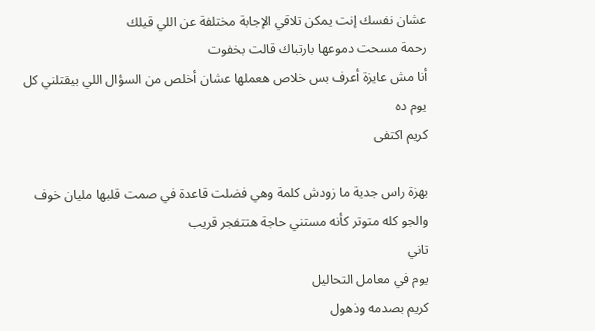عشان نفسك إنت يمكن تلاقي الإجابة مختلفة عن اللي قيلك
رحمة مسحت دموعها بارتباك قالت بخفوت
أنا مش عايزة أعرف بس خلاص هعملها عشان أخلص من السؤال اللي بيقتلني كل يوم ده
كريم اكتفى

بهزة راس جدية ما زودش كلمة وهي فضلت قاعدة في صمت قلبها مليان خوف والجو كله متوتر كأنه مستني حاجة هتتفجر قريب
تاني
يوم في معامل التحاليل
كريم بصدمه وذهول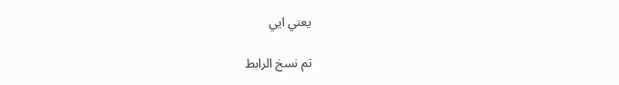يعني ايي

تم نسخ الرابط